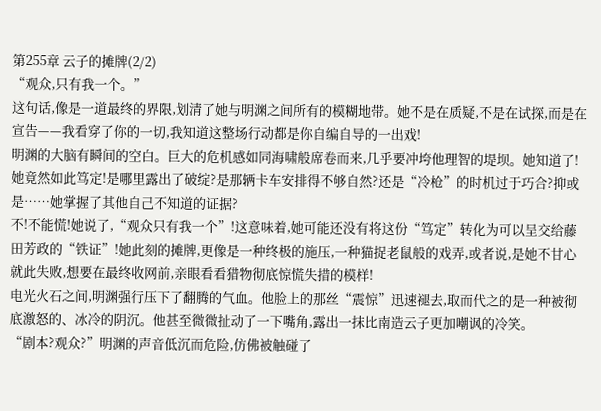第255章 云子的摊牌(2/2)
“观众,只有我一个。”
这句话,像是一道最终的界限,划清了她与明渊之间所有的模糊地带。她不是在质疑,不是在试探,而是在宣告——我看穿了你的一切,我知道这整场行动都是你自编自导的一出戏!
明渊的大脑有瞬间的空白。巨大的危机感如同海啸般席卷而来,几乎要冲垮他理智的堤坝。她知道了!她竟然如此笃定!是哪里露出了破绽?是那辆卡车安排得不够自然?还是“冷枪”的时机过于巧合?抑或是……她掌握了其他自己不知道的证据?
不!不能慌!她说了,“观众只有我一个”!这意味着,她可能还没有将这份“笃定”转化为可以呈交给藤田芳政的“铁证”!她此刻的摊牌,更像是一种终极的施压,一种猫捉老鼠般的戏弄,或者说,是她不甘心就此失败,想要在最终收网前,亲眼看看猎物彻底惊慌失措的模样!
电光火石之间,明渊强行压下了翻腾的气血。他脸上的那丝“震惊”迅速褪去,取而代之的是一种被彻底激怒的、冰冷的阴沉。他甚至微微扯动了一下嘴角,露出一抹比南造云子更加嘲讽的冷笑。
“剧本?观众?”明渊的声音低沉而危险,仿佛被触碰了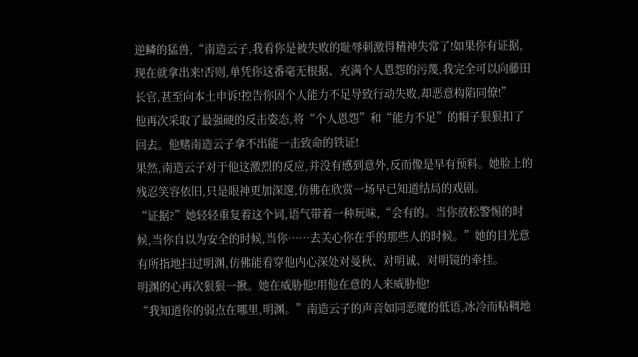逆鳞的猛兽,“南造云子,我看你是被失败的耻辱刺激得精神失常了!如果你有证据,现在就拿出来!否则,单凭你这番毫无根据、充满个人恩怨的污蔑,我完全可以向藤田长官,甚至向本土申诉!控告你因个人能力不足导致行动失败,却恶意构陷同僚!”
他再次采取了最强硬的反击姿态,将“个人恩怨”和“能力不足”的帽子狠狠扣了回去。他赌南造云子拿不出能一击致命的铁证!
果然,南造云子对于他这激烈的反应,并没有感到意外,反而像是早有预料。她脸上的残忍笑容依旧,只是眼神更加深邃,仿佛在欣赏一场早已知道结局的戏剧。
“证据?”她轻轻重复着这个词,语气带着一种玩味,“会有的。当你放松警惕的时候,当你自以为安全的时候,当你……去关心你在乎的那些人的时候。”她的目光意有所指地扫过明渊,仿佛能看穿他内心深处对曼秋、对明诚、对明镜的牵挂。
明渊的心再次狠狠一揪。她在威胁他!用他在意的人来威胁他!
“我知道你的弱点在哪里,明渊。”南造云子的声音如同恶魔的低语,冰冷而粘稠地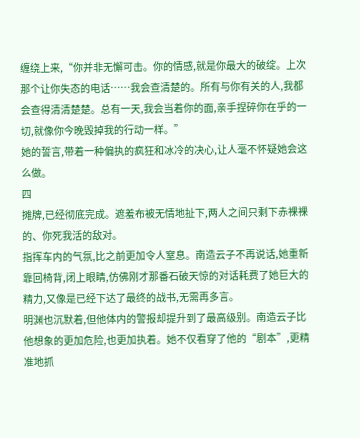缠绕上来,“你并非无懈可击。你的情感,就是你最大的破绽。上次那个让你失态的电话……我会查清楚的。所有与你有关的人,我都会查得清清楚楚。总有一天,我会当着你的面,亲手捏碎你在乎的一切,就像你今晚毁掉我的行动一样。”
她的誓言,带着一种偏执的疯狂和冰冷的决心,让人毫不怀疑她会这么做。
四
摊牌,已经彻底完成。遮羞布被无情地扯下,两人之间只剩下赤裸裸的、你死我活的敌对。
指挥车内的气氛,比之前更加令人窒息。南造云子不再说话,她重新靠回椅背,闭上眼睛,仿佛刚才那番石破天惊的对话耗费了她巨大的精力,又像是已经下达了最终的战书,无需再多言。
明渊也沉默着,但他体内的警报却提升到了最高级别。南造云子比他想象的更加危险,也更加执着。她不仅看穿了他的“剧本”,更精准地抓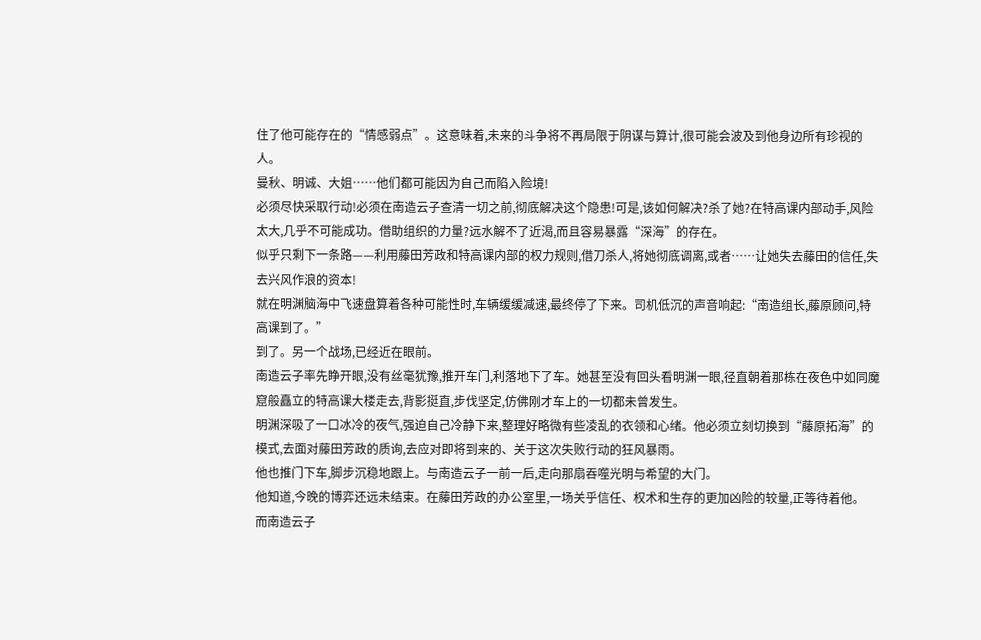住了他可能存在的“情感弱点”。这意味着,未来的斗争将不再局限于阴谋与算计,很可能会波及到他身边所有珍视的人。
曼秋、明诚、大姐……他们都可能因为自己而陷入险境!
必须尽快采取行动!必须在南造云子查清一切之前,彻底解决这个隐患!可是,该如何解决?杀了她?在特高课内部动手,风险太大,几乎不可能成功。借助组织的力量?远水解不了近渴,而且容易暴露“深海”的存在。
似乎只剩下一条路——利用藤田芳政和特高课内部的权力规则,借刀杀人,将她彻底调离,或者……让她失去藤田的信任,失去兴风作浪的资本!
就在明渊脑海中飞速盘算着各种可能性时,车辆缓缓减速,最终停了下来。司机低沉的声音响起:“南造组长,藤原顾问,特高课到了。”
到了。另一个战场,已经近在眼前。
南造云子率先睁开眼,没有丝毫犹豫,推开车门,利落地下了车。她甚至没有回头看明渊一眼,径直朝着那栋在夜色中如同魔窟般矗立的特高课大楼走去,背影挺直,步伐坚定,仿佛刚才车上的一切都未曾发生。
明渊深吸了一口冰冷的夜气,强迫自己冷静下来,整理好略微有些凌乱的衣领和心绪。他必须立刻切换到“藤原拓海”的模式,去面对藤田芳政的质询,去应对即将到来的、关于这次失败行动的狂风暴雨。
他也推门下车,脚步沉稳地跟上。与南造云子一前一后,走向那扇吞噬光明与希望的大门。
他知道,今晚的博弈还远未结束。在藤田芳政的办公室里,一场关乎信任、权术和生存的更加凶险的较量,正等待着他。
而南造云子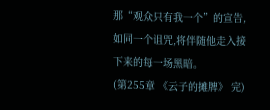那“观众只有我一个”的宣告,如同一个诅咒,将伴随他走入接下来的每一场黑暗。
(第255章 《云子的摊牌》 完)